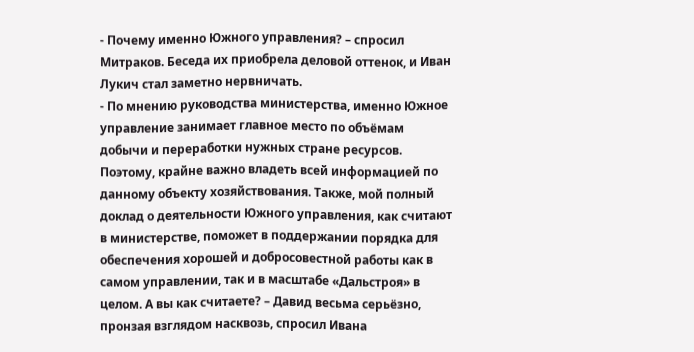- Почему именно Южного управления? – спросил Митраков. Беседа их приобрела деловой оттенок, и Иван Лукич стал заметно нервничать.
- По мнению руководства министерства, именно Южное управление занимает главное место по объёмам добычи и переработки нужных стране ресурсов. Поэтому, крайне важно владеть всей информацией по данному объекту хозяйствования. Также, мой полный доклад о деятельности Южного управления, как считают в министерстве, поможет в поддержании порядка для обеспечения хорошей и добросовестной работы как в самом управлении, так и в масштабе «Дальстроя» в целом. А вы как считаете? – Давид весьма серьёзно, пронзая взглядом насквозь, спросил Ивана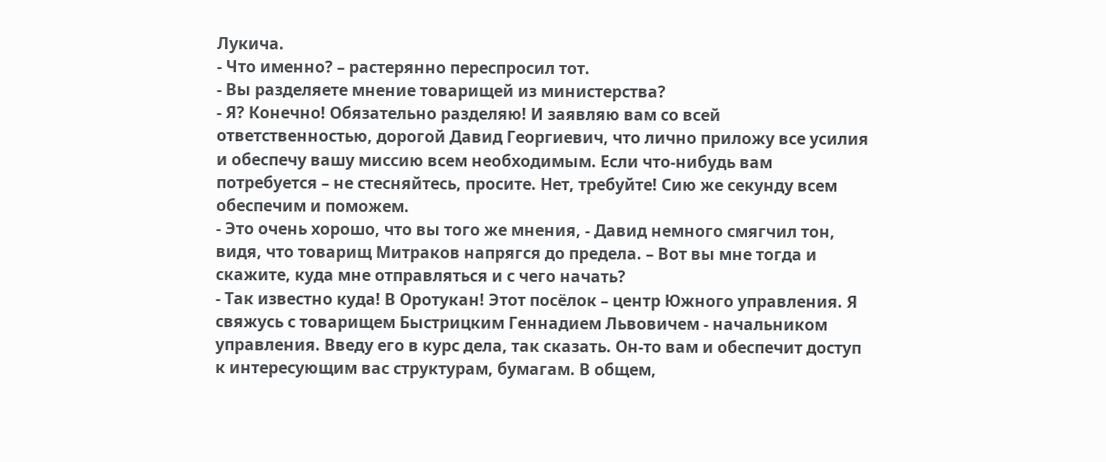Лукича.
- Что именно? – растерянно переспросил тот.
- Вы разделяете мнение товарищей из министерства?
- Я? Конечно! Обязательно разделяю! И заявляю вам со всей ответственностью, дорогой Давид Георгиевич, что лично приложу все усилия и обеспечу вашу миссию всем необходимым. Если что-нибудь вам потребуется – не стесняйтесь, просите. Нет, требуйте! Сию же секунду всем обеспечим и поможем.
- Это очень хорошо, что вы того же мнения, - Давид немного смягчил тон, видя, что товарищ Митраков напрягся до предела. – Вот вы мне тогда и скажите, куда мне отправляться и с чего начать?
- Так известно куда! В Оротукан! Этот посёлок – центр Южного управления. Я свяжусь с товарищем Быстрицким Геннадием Львовичем - начальником управления. Введу его в курс дела, так сказать. Он-то вам и обеспечит доступ к интересующим вас структурам, бумагам. В общем,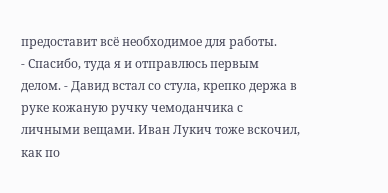предоставит всё необходимое для работы.
- Спасибо, туда я и отправлюсь первым делом. - Давид встал со стула, крепко держа в руке кожаную ручку чемоданчика с личными вещами. Иван Лукич тоже вскочил, как по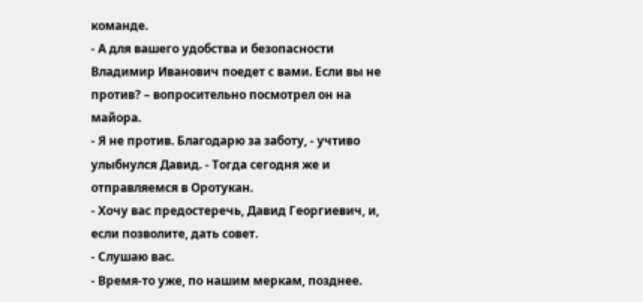команде.
- А для вашего удобства и безопасности Владимир Иванович поедет с вами. Если вы не против? – вопросительно посмотрел он на майора.
- Я не против. Благодарю за заботу, - учтиво улыбнулся Давид. - Тогда сегодня же и отправляемся в Оротукан.
- Хочу вас предостеречь, Давид Георгиевич, и, если позволите, дать совет.
- Слушаю вас.
- Время-то уже, по нашим меркам, позднее.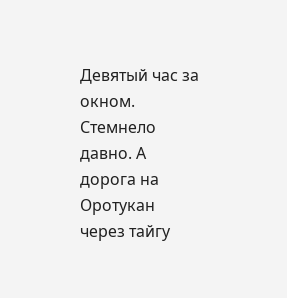Девятый час за окном. Стемнело давно. А дорога на Оротукан через тайгу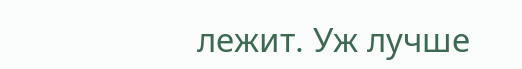лежит. Уж лучше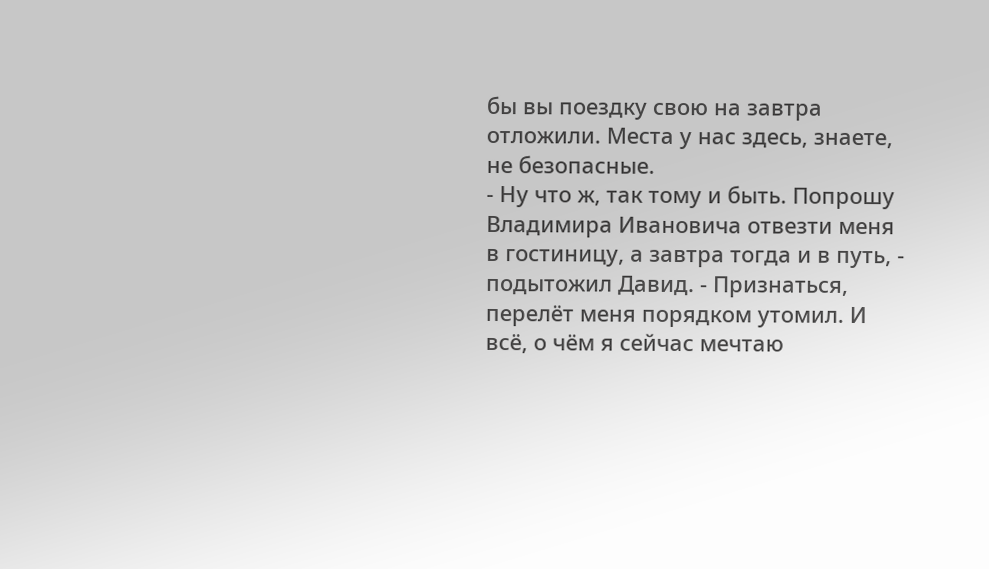бы вы поездку свою на завтра отложили. Места у нас здесь, знаете, не безопасные.
- Ну что ж, так тому и быть. Попрошу Владимира Ивановича отвезти меня в гостиницу, а завтра тогда и в путь, - подытожил Давид. - Признаться, перелёт меня порядком утомил. И всё, о чём я сейчас мечтаю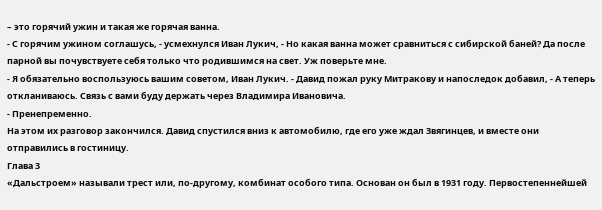– это горячий ужин и такая же горячая ванна.
- С горячим ужином соглашусь, - усмехнулся Иван Лукич, - Но какая ванна может сравниться с сибирской баней? Да после парной вы почувствуете себя только что родившимся на свет. Уж поверьте мне.
- Я обязательно воспользуюсь вашим советом, Иван Лукич. - Давид пожал руку Митракову и напоследок добавил, - А теперь откланиваюсь. Связь с вами буду держать через Владимира Ивановича.
- Пренепременно.
На этом их разговор закончился. Давид спустился вниз к автомобилю, где его уже ждал Звягинцев, и вместе они отправились в гостиницу.
Глава 3
«Дальстроем» называли трест или, по-другому, комбинат особого типа. Основан он был в 1931 году. Первостепеннейшей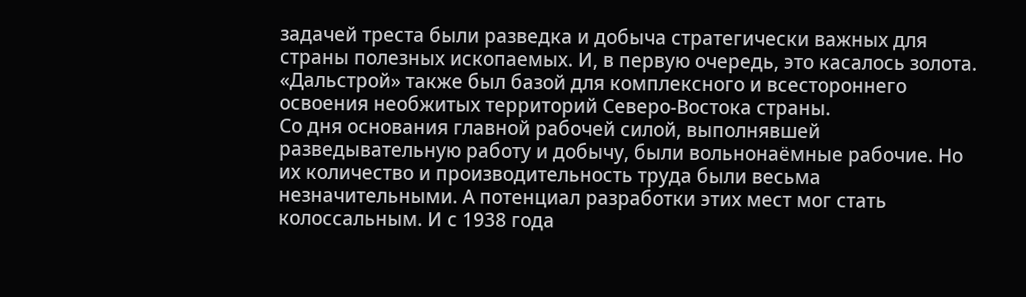задачей треста были разведка и добыча стратегически важных для страны полезных ископаемых. И, в первую очередь, это касалось золота. «Дальстрой» также был базой для комплексного и всестороннего освоения необжитых территорий Северо-Востока страны.
Со дня основания главной рабочей силой, выполнявшей разведывательную работу и добычу, были вольнонаёмные рабочие. Но их количество и производительность труда были весьма незначительными. А потенциал разработки этих мест мог стать колоссальным. И с 1938 года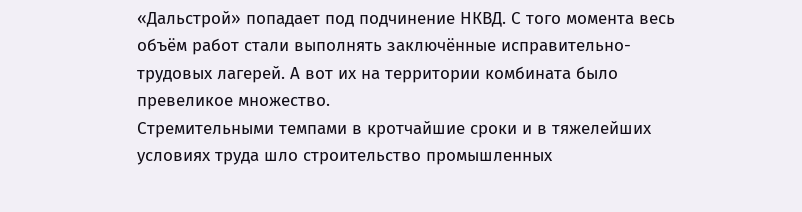«Дальстрой» попадает под подчинение НКВД. С того момента весь объём работ стали выполнять заключённые исправительно-трудовых лагерей. А вот их на территории комбината было превеликое множество.
Стремительными темпами в кротчайшие сроки и в тяжелейших условиях труда шло строительство промышленных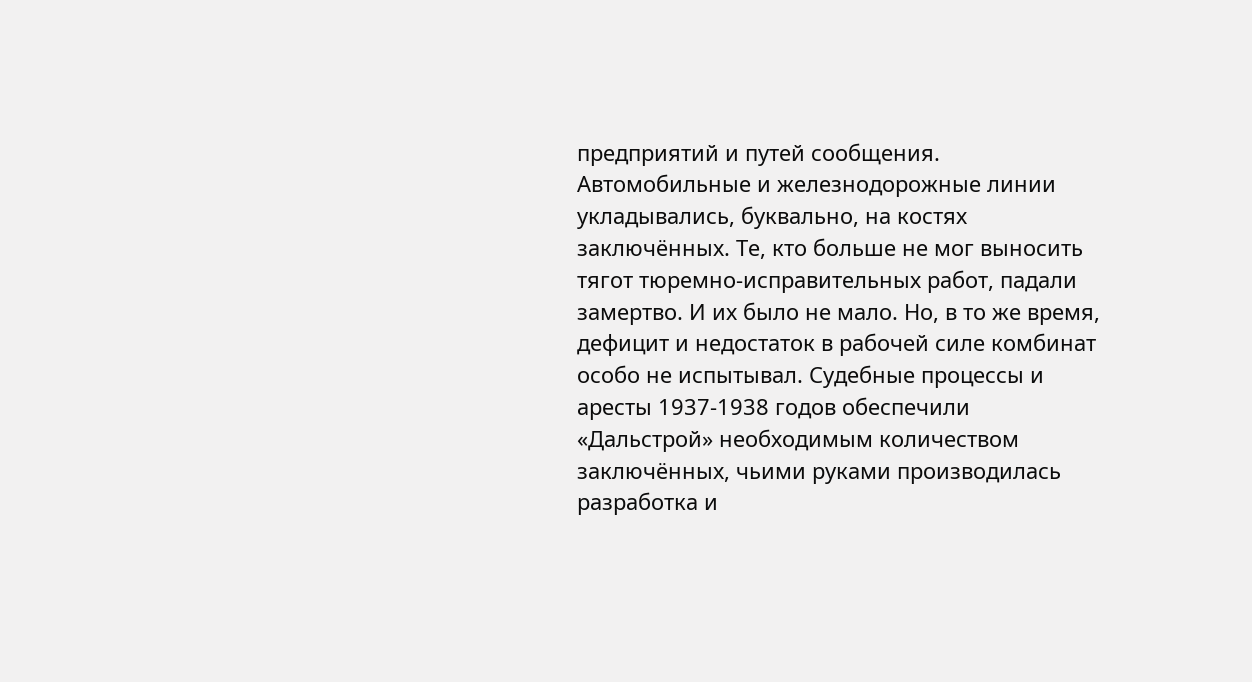предприятий и путей сообщения. Автомобильные и железнодорожные линии укладывались, буквально, на костях заключённых. Те, кто больше не мог выносить тягот тюремно-исправительных работ, падали замертво. И их было не мало. Но, в то же время, дефицит и недостаток в рабочей силе комбинат особо не испытывал. Судебные процессы и аресты 1937-1938 годов обеспечили «Дальстрой» необходимым количеством заключённых, чьими руками производилась разработка и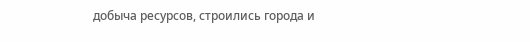добыча ресурсов, строились города и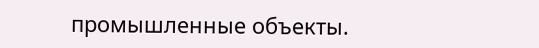промышленные объекты.